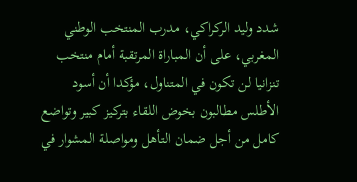شدد وليد الركراكي، مدرب المنتخب الوطني المغربي، على أن المباراة المرتقبة أمام منتخب تنزانيا لن تكون في المتناول، مؤكدا أن أسود الأطلس مطالبون بخوض اللقاء بتركيز كبير وتواضع كامل من أجل ضمان التأهل ومواصلة المشوار في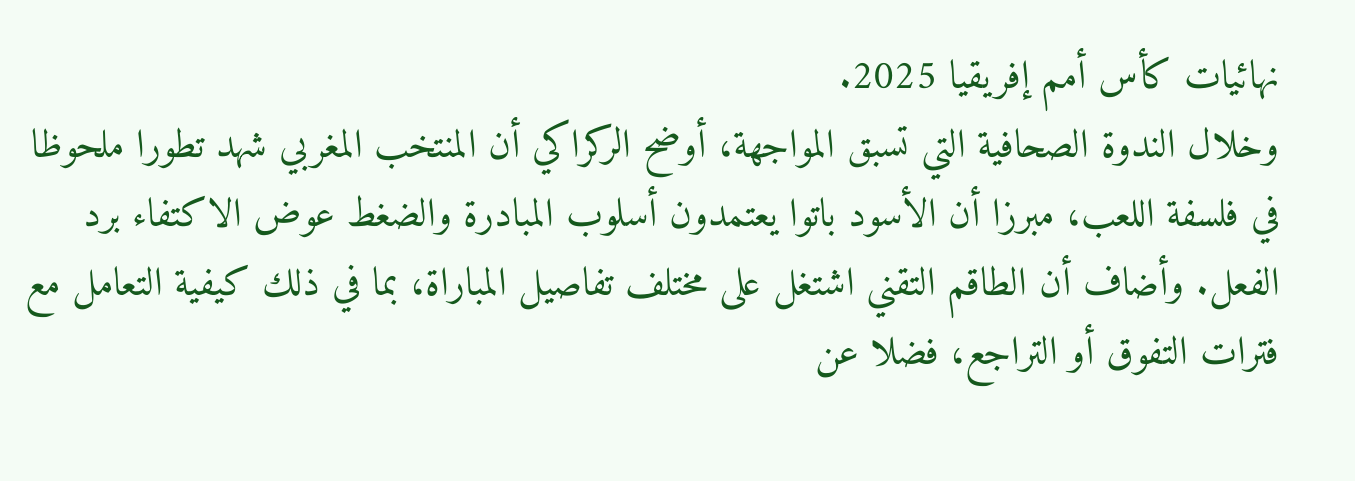نهائيات كأس أمم إفريقيا 2025.
وخلال الندوة الصحافية التي تسبق المواجهة، أوضح الركراكي أن المنتخب المغربي شهد تطورا ملحوظا في فلسفة اللعب، مبرزا أن الأسود باتوا يعتمدون أسلوب المبادرة والضغط عوض الاكتفاء برد الفعل. وأضاف أن الطاقم التقني اشتغل على مختلف تفاصيل المباراة، بما في ذلك كيفية التعامل مع فترات التفوق أو التراجع، فضلا عن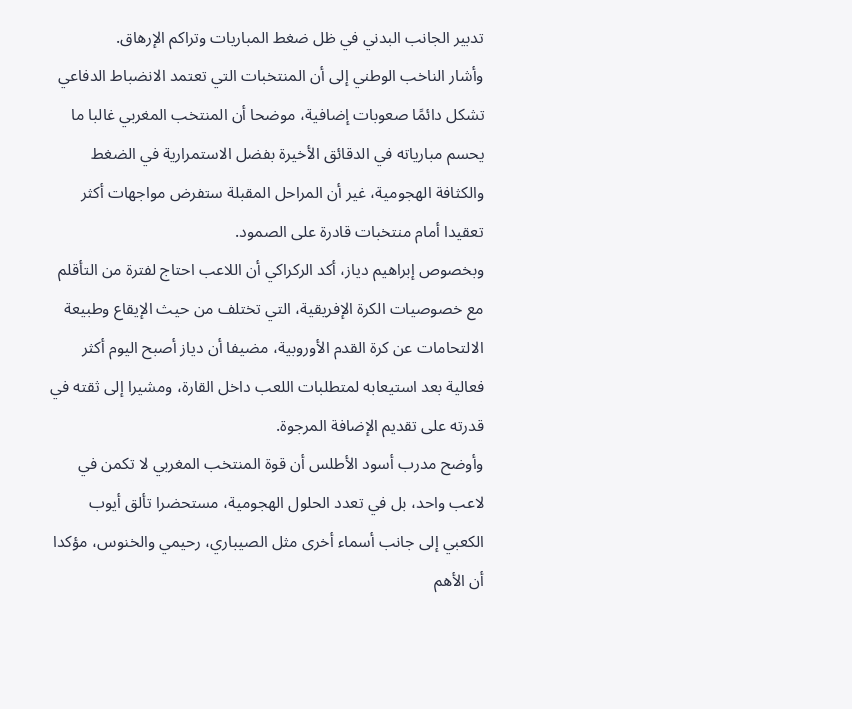تدبير الجانب البدني في ظل ضغط المباريات وتراكم الإرهاق.
وأشار الناخب الوطني إلى أن المنتخبات التي تعتمد الانضباط الدفاعي تشكل دائمًا صعوبات إضافية، موضحا أن المنتخب المغربي غالبا ما يحسم مبارياته في الدقائق الأخيرة بفضل الاستمرارية في الضغط والكثافة الهجومية، غير أن المراحل المقبلة ستفرض مواجهات أكثر تعقيدا أمام منتخبات قادرة على الصمود.
وبخصوص إبراهيم دياز، أكد الركراكي أن اللاعب احتاج لفترة من التأقلم مع خصوصيات الكرة الإفريقية، التي تختلف من حيث الإيقاع وطبيعة الالتحامات عن كرة القدم الأوروبية، مضيفا أن دياز أصبح اليوم أكثر فعالية بعد استيعابه لمتطلبات اللعب داخل القارة، ومشيرا إلى ثقته في قدرته على تقديم الإضافة المرجوة.
وأوضح مدرب أسود الأطلس أن قوة المنتخب المغربي لا تكمن في لاعب واحد، بل في تعدد الحلول الهجومية، مستحضرا تألق أيوب الكعبي إلى جانب أسماء أخرى مثل الصيباري، رحيمي والخنوس، مؤكدا أن الأهم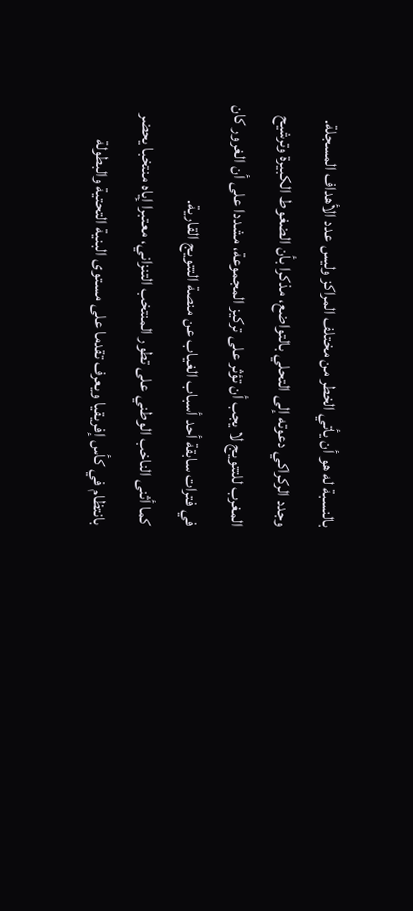بالنسبة له هو أن يأتي الخطر من مختلف المراكز وليس عدد الأهداف المسجلة.
وجدد الركراكي دعوته إلى التحلي بالتواضع، مذكرا بأن الضغوط الكبيرة وترشيح المغرب للتتويج لا يجب أن تؤثر على تركيز المجموعة، مشددا على أن الغرور كان في فترات سابقة أحد أسباب الغياب عن منصة التتويج القارية.
كما أثنى الناخب الوطني على تطور المنتخب التنزاني، معتبرا إياه منتخبا يحضر بانتظام في كأس إفريقيا ويعرف تقدما على مستوى البنية التحتية والبطولة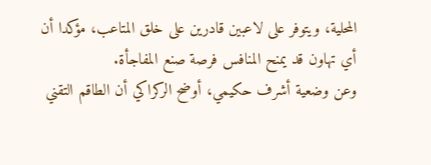المحلية، ويتوفر على لاعبين قادرين على خلق المتاعب، مؤكدا أن أي تهاون قد يمنح المنافس فرصة صنع المفاجأة.
وعن وضعية أشرف حكيمي، أوضح الركراكي أن الطاقم التقني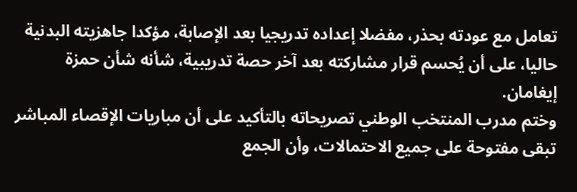تعامل مع عودته بحذر، مفضلا إعداده تدريجيا بعد الإصابة، مؤكدا جاهزيته البدنية حاليا، على أن يُحسم قرار مشاركته بعد آخر حصة تدريبية، شأنه شأن حمزة إيغامان.
وختم مدرب المنتخب الوطني تصريحاته بالتأكيد على أن مباريات الإقصاء المباشر تبقى مفتوحة على جميع الاحتمالات، وأن الجمع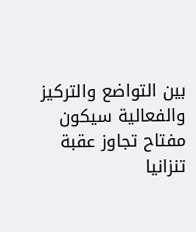بين التواضع والتركيز والفعالية سيكون مفتاح تجاوز عقبة تنزانيا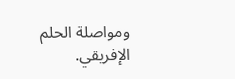ومواصلة الحلم الإفريقي.